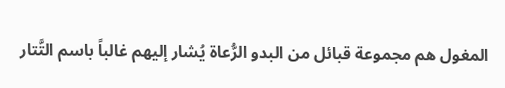المغول هم مجموعة قبائل من البدو الرُّعاة يُشار إليهم غالباً باسم التَّتار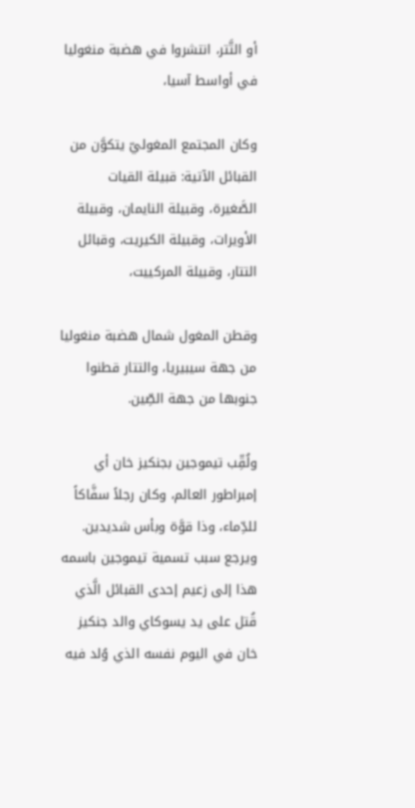أو التَّتر، انتشروا في هضبة منغوليا في أواسط آسيا،

وكان المجتمع المغوليّ يتكوَّن من القبائل الآتية: قبيلة القيات الصَّغيرة، وقبيلة النايمان، وقبيلة الأويرات، وقبيلة الكيريت، وقبائل التتار، وقبيلة المركييت،

وقطن المغول شمال هضبة منغوليا من جهة سيبيريا، والتتار قطنوا جنوبها من جهة الصِّين.

ولُقِّب تيموجين بجنكيز خان أي إمبراطور العالم، وكان رجلاً سفَّاكاً للدِّماء، وذا قوَّة وبأس شديدين. ويرجع سبب تسمية تيموجين باسمه هذا إلى زعيم إحدى القبائل الَّذي قُتل على يد يسوكاي والد جنكيز خان في اليوم نفسه الذي وُلد فيه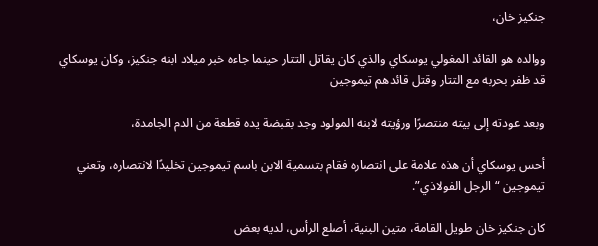جنكيز خان،

ووالده هو القائد المغولي يوسكاي والذي كان يقاتل التتار حينما جاءه خبر ميلاد ابنه جنكيز، وكان يوسكاي قد ظفر بحربه مع التتار وقتل قائدهم تيموجين

وبعد عودته إلى بيته منتصرًا ورؤيته لابنه المولود وجد بقبضة يده قطعة من الدم الجامدة،

أحس يوسكاي أن هذه علامة على انتصاره فقام بتسمية الابن باسم تيموجين تخليدًا لانتصاره، وتعني تيموجين “الرجل الفولاذي”.

كان جنكيز خان طويل القامة، متين البنية، أصلع الرأس، لديه بعض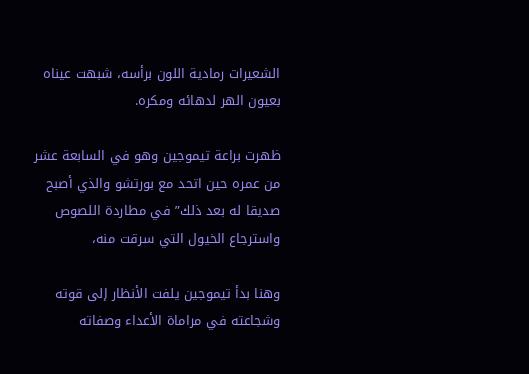الشعيرات رمادية اللون برأسه، شبهت عيناه بعيون الهر لدهائه ومكره.

ظهرت براعة تيموجين وهو في السابعة عشر من عمره حين اتحد مع بورتشو والذي أصبح صديقا له بعد ذلك” في مطاردة اللصوص واسترجاع الخيول التي سرقت منه،

وهنا بدأ تيموجين يلفت الأنظار إلى قوته وشجاعته في مراماة الأعداء وصفاته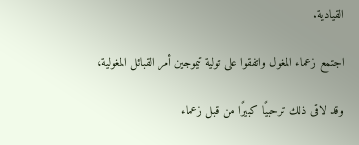القيادية.

اجتمع زعماء المغول واتفقوا على تولية تيموجين أمر القبائل المغولية،

وقد لاقى ذلك ترحبيًا كبيرًا من قبل زعماء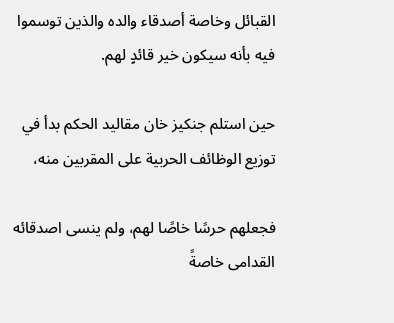القبائل وخاصة أصدقاء والده والذين توسموا فيه بأنه سيكون خير قائدٍ لهم.

حين استلم جنكيز خان مقاليد الحكم بدأ في توزيع الوظائف الحربية على المقربين منه،

فجعلهم حرسًا خاصًا لهم، ولم ينسى اصدقائه القدامى خاصةً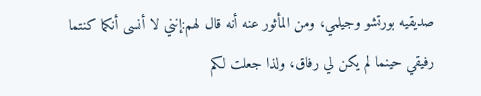صديقيه بورتشو وجيلمي، ومن المأثور عنه أنه قال لهم:إنني لا أنسى أنكما كنتما رفيقي حينما لم يكن لي رفاق، ولذا جعلت لكم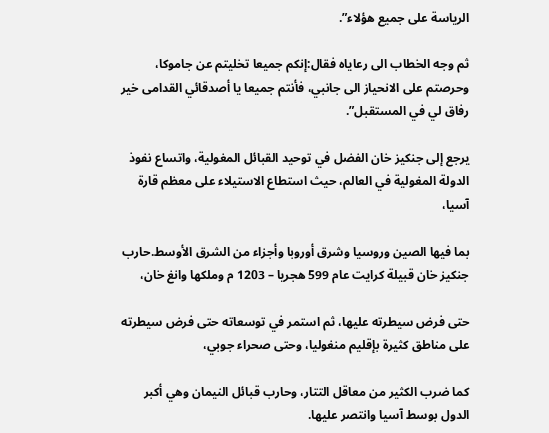الرياسة على جميع هؤلاء”.

ثم وجه الخطاب الى رعاياه فقال:إنكم جميعا تخليتم عن جاموكا، وحرصتم على الانحياز الى جانبي، فأنتم جميعا يا أصدقائي القدامى خير رفاق لي في المستقبل”.

يرجع إلى جنكيز خان الفضل في توحيد القبائل المغولية، واتساع نفوذ الدولة المغولية في العالم، حيث استطاع الاستيلاء على معظم قارة آسيا،

بما فيها الصين وروسيا وشرق أوروبا وأجزاء من الشرق الأوسط.حارب جنكيز خان قبيلة كرايت عام 599 هجريا – 1203 م وملكها وانغ خان،

حتى فرض سيطرته عليها، ثم استمر في توسعاته حتى فرض سيطرته على مناطق كثيرة بإقليم منغوليا، وحتى صحراء جوبي،

كما ضرب الكثير من معاقل التتار، وحارب قبائل النيمان وهي أكبر الدول بوسط آسيا وانتصر عليها.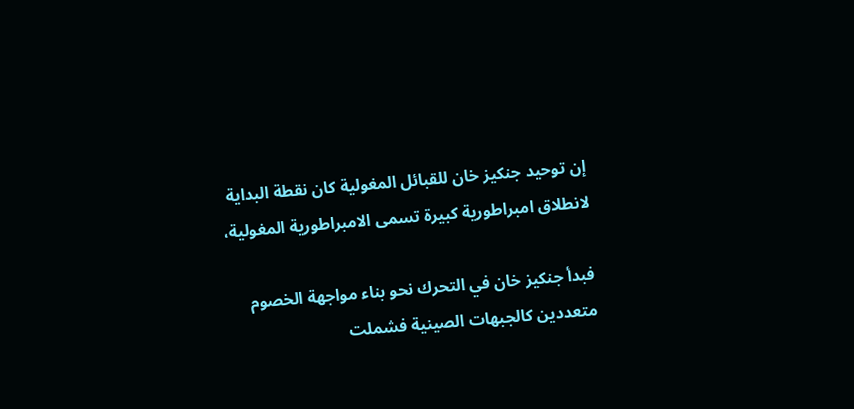إن توحيد جنكيز خان للقبائل المغولية كان نقطة البداية لانطلاق امبراطورية كبيرة تسمى الامبراطورية المغولية،

فبدأ جنكيز خان في التحرك نحو بناء مواجهة الخصوم متعددين كالجبهات الصينية فشملت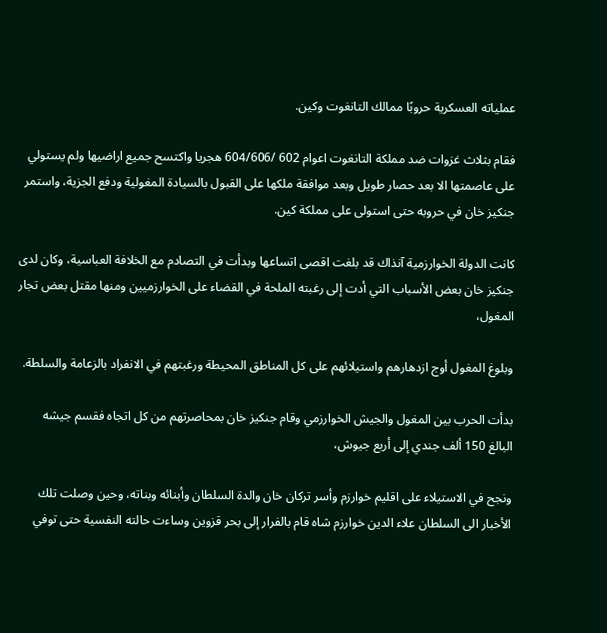عملياته العسكرية حروبًا ممالك التانغوت وكين.

فقام بثلاث غزوات ضد مملكة التانغوت اعوام 602 /604/606 هجريا واكتسح جميع اراضيها ولم يستولي على عاصمتها الا بعد حصار طويل وبعد موافقة ملكها على القبول بالسيادة المغولية ودفع الجزية، واستمر جنكيز خان في حروبه حتى استولى على مملكة كين.

كانت الدولة الخوارزمية آنذاك قد بلغت اقصى اتساعها وبدأت في التصادم مع الخلافة العباسية، وكان لدى جنكيز خان بعض الأسباب التي أدت إلى رغبته الملحة في القضاء على الخوارزميين ومنها مقتل بعض تجار المغول،

وبلوغ المغول أوج ازدهارهم واستيلائهم على كل المناطق المحيطة ورغبتهم في الانفراد بالزعامة والسلطة.

بدأت الحرب بين المغول والجيش الخوارزمي وقام جنكيز خان بمحاصرتهم من كل اتجاه فقسم جيشه البالغ 150 ألف جندي إلى أربع جيوش،

ونجح في الاستيلاء على اقليم خوارزم وأسر تركان خان والدة السلطان وأبنائه وبناته، وحين وصلت تلك الأخبار الى السلطان علاء الدين خوارزم شاه قام بالفرار إلى بحر قزوين وساءت حالته النفسية حتى توفي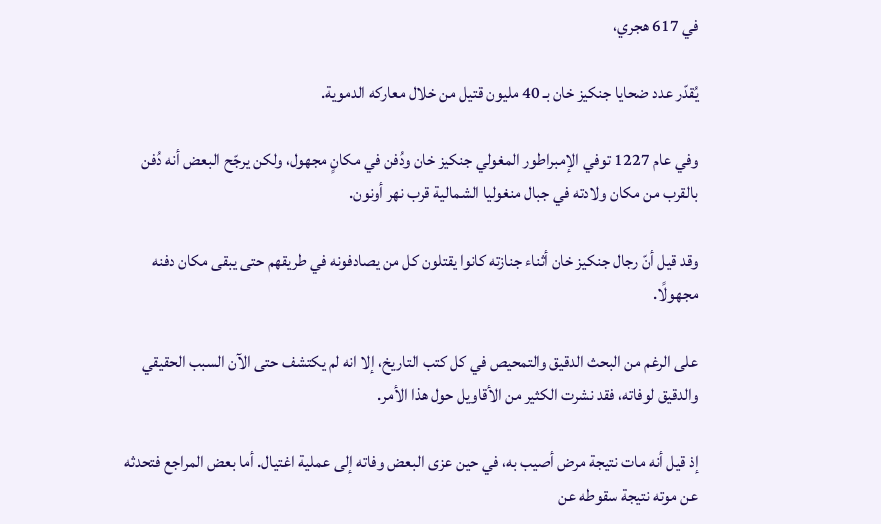في 617 هجري،

يُقدّر عدد ضحايا جنكيز خان بـ 40 مليون قتيل من خلال معاركه الدموية.

وفي عام 1227 توفي الإمبراطور المغولي جنكيز خان ودُفن في مكانٍ مجهول، ولكن يرجّح البعض أنه دُفن بالقرب من مكان ولادته في جبال منغوليا الشمالية قرب نهر أونون.

وقد قيل أنّ رجال جنكيز خان أثناء جنازته كانوا يقتلون كل من يصادفونه في طريقهم حتى يبقى مكان دفنه مجهولًا.

على الرغم من البحث الدقيق والتمحيص في كل كتب التاريخ، إلا انه لم يكتشف حتى الآن السبب الحقيقي والدقيق لوفاته، فقد نشرت الكثير من الأقاويل حول هذا الأمر.

إذ قيل أنه مات نتيجة مرض أصيب به، في حين عزى البعض وفاته إلى عملية اغتيال. أما بعض المراجع فتحدثه عن موته نتيجة سقوطه عن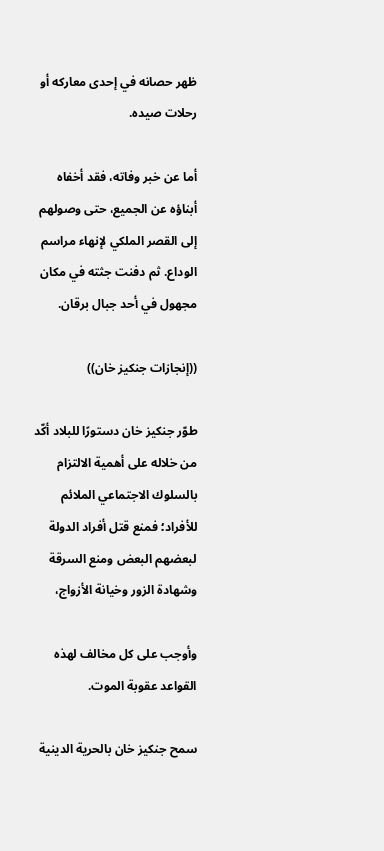ظهر حصانه في إحدى معاركه أو رحلات صيده.

أما عن خبر وفاته، فقد أخفاه أبناؤه عن الجميع، حتى وصولهم إلى القصر الملكي لإنهاء مراسم الوداع. ثم دفنت جثته في مكان مجهول في أحد جبال برقان.

((إنجازات جنكيز خان))

طوّر جنكيز خان دستورًا للبلاد أكّد من خلاله على أهمية الالتزام بالسلوك الاجتماعي الملائم للأفراد؛ فمنع قتل أفراد الدولة لبعضهم البعض ومنع السرقة وشهادة الزور وخيانة الأزواج،

وأوجب على كل مخالف لهذه القواعد عقوبة الموت.

سمح جنكيز خان بالحرية الدينية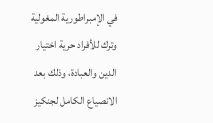في الإمبراطورية المغولية وترك للأفراد حرية اختيار الدين والعبادة، وذلك بعد الانصياع الكامل لجنكيز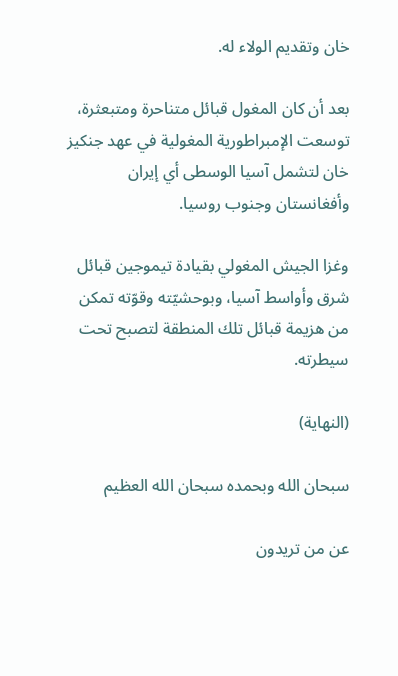خان وتقديم الولاء له.

بعد أن كان المغول قبائل متناحرة ومتبعثرة، توسعت الإمبراطورية المغولية في عهد جنكيز خان لتشمل آسيا الوسطى أي إيران وأفغانستان وجنوب روسيا.

وغزا الجيش المغولي بقيادة تيموجين قبائل شرق وأواسط آسيا، وبوحشيّته وقوّته تمكن من هزيمة قبائل تلك المنطقة لتصبح تحت سيطرته.

(النهاية)

سبحان الله وبحمده سبحان الله العظيم

عن من تريدون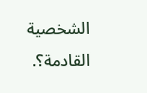الشخصية القادمة؟.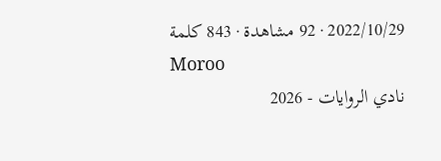2022/10/29 · 92 مشاهدة · 843 كلمة
Moroo
نادي الروايات - 2026